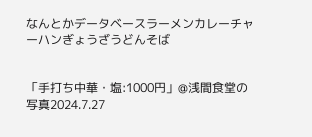なんとかデータベースラーメンカレーチャーハンぎょうざうどんそば


「手打ち中華・塩:1000円」@浅間食堂の写真2024.7.27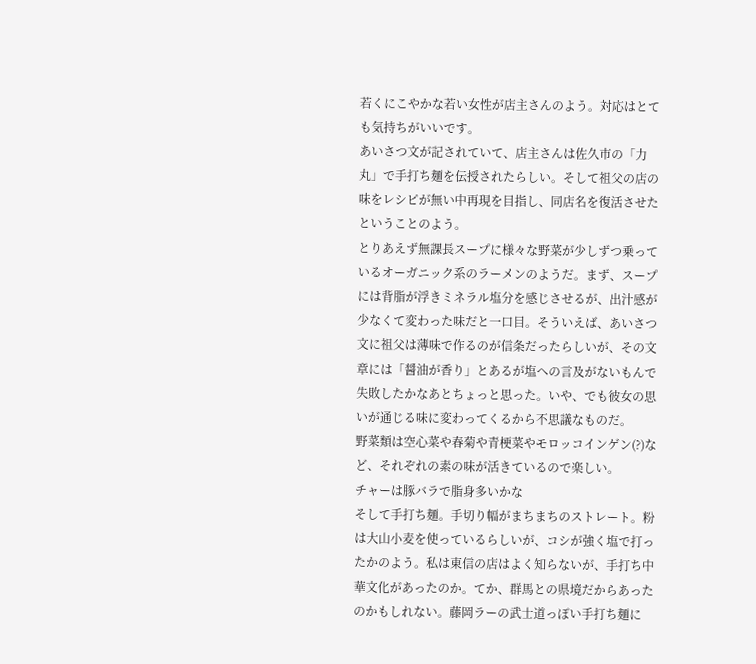若くにこやかな若い女性が店主さんのよう。対応はとても気持ちがいいです。
あいさつ文が記されていて、店主さんは佐久市の「力丸」で手打ち麺を伝授されたらしい。そして祖父の店の味をレシピが無い中再現を目指し、同店名を復活させたということのよう。
とりあえず無課長スープに様々な野菜が少しずつ乗っているオーガニック系のラーメンのようだ。まず、スープには背脂が浮きミネラル塩分を感じさせるが、出汁感が少なくて変わった味だと一口目。そういえば、あいさつ文に祖父は薄味で作るのが信条だったらしいが、その文章には「醤油が香り」とあるが塩への言及がないもんで失敗したかなあとちょっと思った。いや、でも彼女の思いが通じる味に変わってくるから不思議なものだ。
野菜類は空心菜や春菊や青梗菜やモロッコインゲン(?)など、それぞれの素の味が活きているので楽しい。
チャーは豚バラで脂身多いかな
そして手打ち麺。手切り幅がまちまちのストレート。粉は大山小麦を使っているらしいが、コシが強く塩で打ったかのよう。私は東信の店はよく知らないが、手打ち中華文化があったのか。てか、群馬との県境だからあったのかもしれない。藤岡ラーの武士道っぽい手打ち麺に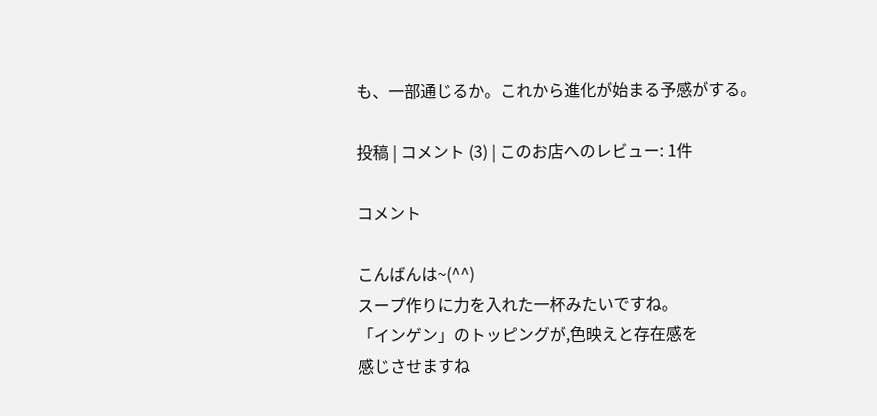も、一部通じるか。これから進化が始まる予感がする。

投稿 | コメント (3) | このお店へのレビュー: 1件

コメント

こんばんは~(^^)
スープ作りに力を入れた一杯みたいですね。
「インゲン」のトッピングが,色映えと存在感を
感じさせますね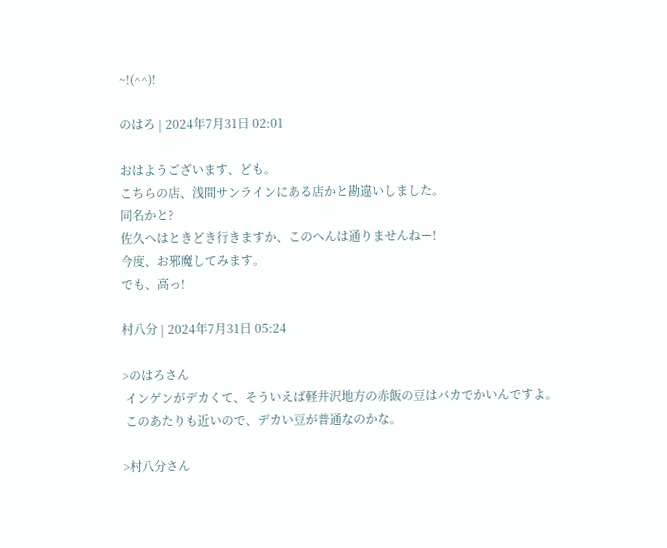~!(^^)!

のはろ | 2024年7月31日 02:01

おはようございます、ども。
こちらの店、浅間サンラインにある店かと勘違いしました。
同名かと?
佐久へはときどき行きますか、このへんは通りませんねー!
今度、お邪魔してみます。
でも、高っ!

村八分 | 2024年7月31日 05:24

>のはろさん
 インゲンがデカくて、そういえば軽井沢地方の赤飯の豆はバカでかいんですよ。
 このあたりも近いので、デカい豆が普通なのかな。

>村八分さん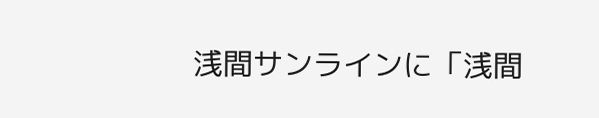浅間サンラインに「浅間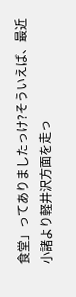食堂」ってありましたっけ?そういえば、最近小諸より軽井沢方面を走っ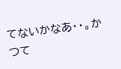てないかなあ・・。かつて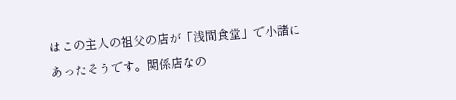はこの主人の祖父の店が「浅間食堂」で小諸にあったそうです。関係店なの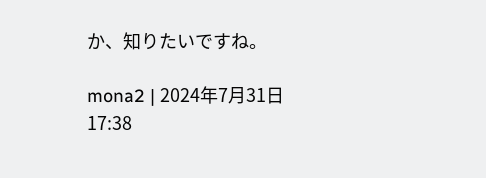か、知りたいですね。

mona2 | 2024年7月31日 17:38